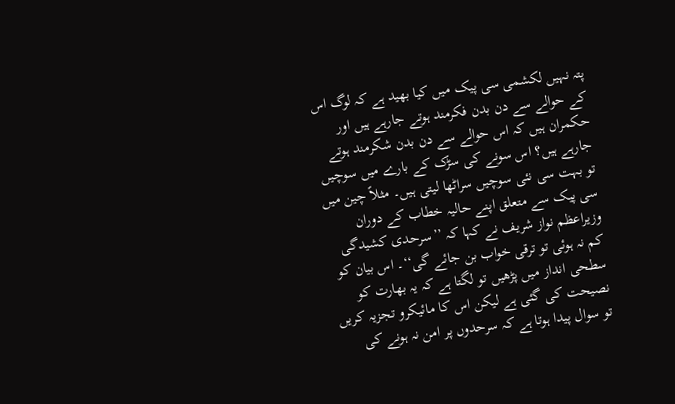پتہ نہیں لکشمی سی پیک میں کیا بھید ہے کہ لوگ اس کے حوالے سے دن بدن فکرمند ہوتے جارہے ہیں اور حکمران ہیں کہ اس حوالے سے دن بدن شکرمند ہوتے جارہے ہیں؟ اس سونے کی سڑک کے بارے میں سوچیں تو بہت سی نئی سوچیں سراٹھا لیتی ہیں۔ مثلاً چین میں سی پیک سے متعلق اپنے حالیہ خطاب کے دوران وزیراعظم نواز شریف نے کہا کہ ’’سرحدی کشیدگی کم نہ ہوئی تو ترقی خواب بن جائے گی‘‘۔ اس بیان کو سطحی انداز میں پڑھیں تو لگتا ہے کہ یہ بھارت کو نصیحت کی گئی ہے لیکن اس کا مائیکرو تجزیہ کریں تو سوال پیدا ہوتا ہے کہ سرحدوں پر امن نہ ہونے کی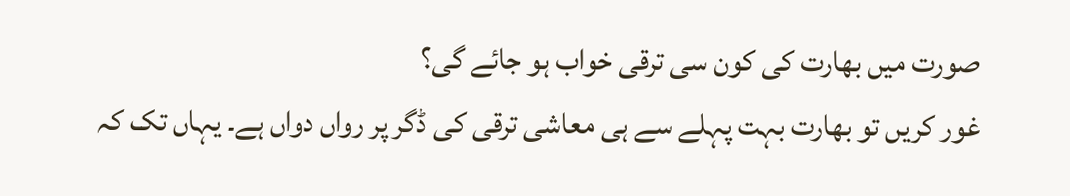صورت میں بھارت کی کون سی ترقی خواب ہو جائے گی؟
غور کریں تو بھارت بہت پہلے سے ہی معاشی ترقی کی ڈگر پر رواں دواں ہے۔ یہاں تک کہ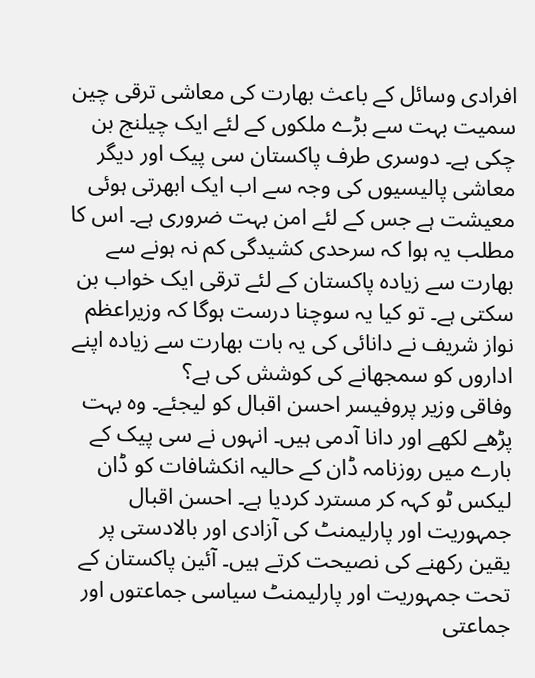افرادی وسائل کے باعث بھارت کی معاشی ترقی چین سمیت بہت سے بڑے ملکوں کے لئے ایک چیلنج بن چکی ہے۔ دوسری طرف پاکستان سی پیک اور دیگر معاشی پالیسیوں کی وجہ سے اب ایک ابھرتی ہوئی معیشت ہے جس کے لئے امن بہت ضروری ہے۔ اس کا مطلب یہ ہوا کہ سرحدی کشیدگی کم نہ ہونے سے بھارت سے زیادہ پاکستان کے لئے ترقی ایک خواب بن سکتی ہے۔ تو کیا یہ سوچنا درست ہوگا کہ وزیراعظم نواز شریف نے دانائی کی یہ بات بھارت سے زیادہ اپنے اداروں کو سمجھانے کی کوشش کی ہے؟
وفاقی وزیر پروفیسر احسن اقبال کو لیجئے۔ وہ بہت پڑھے لکھے اور دانا آدمی ہیں۔ انہوں نے سی پیک کے بارے میں روزنامہ ڈان کے حالیہ انکشافات کو ڈان لیکس ٹو کہہ کر مسترد کردیا ہے۔ احسن اقبال جمہوریت اور پارلیمنٹ کی آزادی اور بالادستی پر یقین رکھنے کی نصیحت کرتے ہیں۔ آئین پاکستان کے تحت جمہوریت اور پارلیمنٹ سیاسی جماعتوں اور جماعتی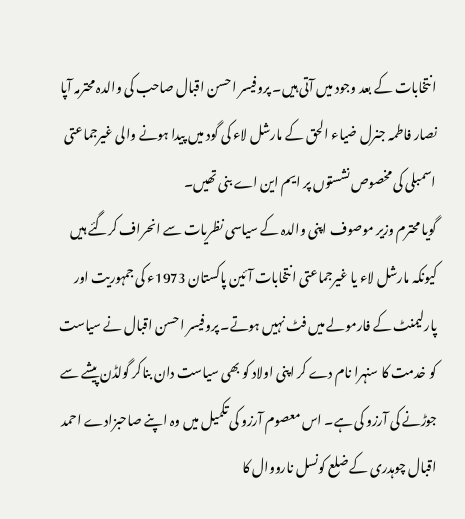انتخابات کے بعد وجود میں آتی ہیں۔ پروفیسر احسن اقبال صاحب کی والدہ محترمہ آپا نصار فاطمہ جنرل ضیاء الحق کے مارشل لاء کی گود میں پیدا ہونے والی غیرجماعتی اسمبلی کی مخصوص نشستوں پر ایم این اے بنی تھیں۔
گویا محترم وزیر موصوف اپنی والدہ کے سیاسی نظریات سے انحراف کرگئے ہیں کیونکہ مارشل لاء یا غیرجماعتی انتخابات آئین پاکستان 1973ء کی جمہوریت اور پارلیمنٹ کے فارمولے میں فٹ نہیں ہوتے۔ پروفیسر احسن اقبال نے سیاست کو خدمت کا سنہرا نام دے کر اپنی اولاد کو بھی سیاست دان بناکر گولڈن پیشے سے جوڑنے کی آرزو کی ہے۔ اس معصوم آرزو کی تکمیل میں وہ اپنے صاحبزادے احمد اقبال چوہدری کے ضلع کونسل نارووال کا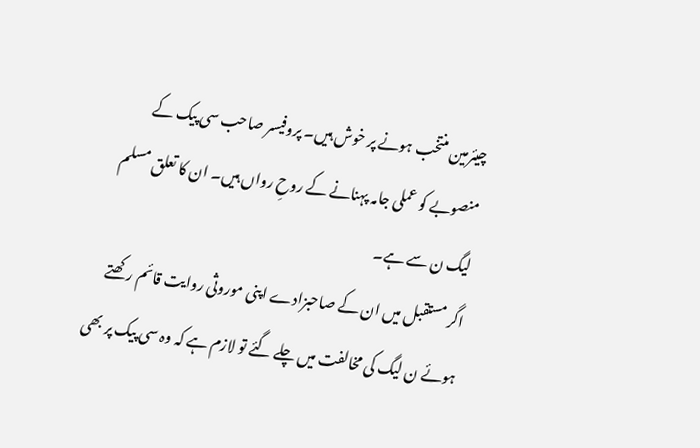چیئرمین منتخب ہونے پر خوش ہیں۔ پروفیسر صاحب سی پیک کے منصوبے کو عملی جامہ پہنانے کے روحِ رواں ہیں۔ ان کا تعلق مسلم لیگ ن سے ہے۔
اگر مستقبل میں ان کے صاحبزادے اپنی موروثی روایت قائم رکھتے ہوئے ن لیگ کی مخالفت میں چلے گئے تو لازم ہے کہ وہ سی پیک پر بھی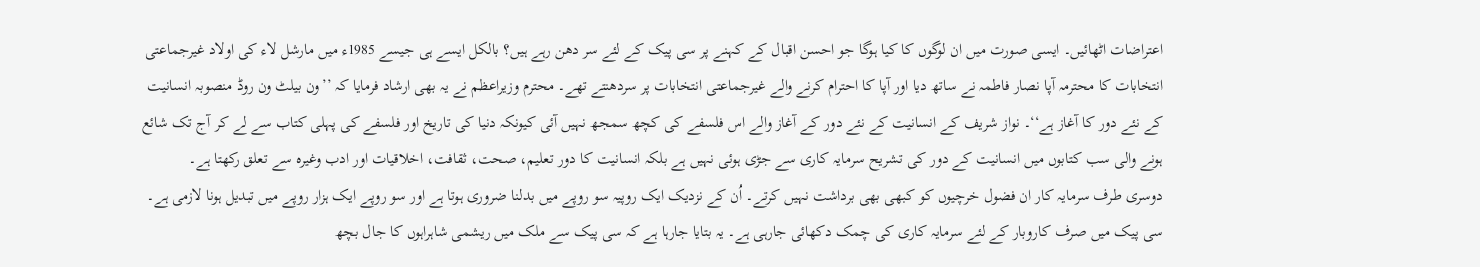اعتراضات اٹھائیں۔ ایسی صورت میں ان لوگوں کا کیا ہوگا جو احسن اقبال کے کہنے پر سی پیک کے لئے سر دھن رہے ہیں؟ بالکل ایسے ہی جیسے 1985ء میں مارشل لاء کی اولاد غیرجماعتی انتخابات کا محترمہ آپا نصار فاطمہ نے ساتھ دیا اور آپا کا احترام کرنے والے غیرجماعتی انتخابات پر سردھنتے تھے۔ محترم وزیراعظم نے یہ بھی ارشاد فرمایا کہ ’’ون بیلٹ ون روڈ منصوبہ انسانیت کے نئے دور کا آغاز ہے‘‘۔ نواز شریف کے انسانیت کے نئے دور کے آغاز والے اس فلسفے کی کچھ سمجھ نہیں آئی کیونکہ دنیا کی تاریخ اور فلسفے کی پہلی کتاب سے لے کر آج تک شائع ہونے والی سب کتابوں میں انسانیت کے دور کی تشریح سرمایہ کاری سے جڑی ہوئی نہیں ہے بلکہ انسانیت کا دور تعلیم، صحت، ثقافت، اخلاقیات اور ادب وغیرہ سے تعلق رکھتا ہے۔
دوسری طرف سرمایہ کار ان فضول خرچیوں کو کبھی بھی برداشت نہیں کرتے۔ اُن کے نزدیک ایک روپیہ سو روپے میں بدلنا ضروری ہوتا ہے اور سو روپے ایک ہزار روپے میں تبدیل ہونا لازمی ہے۔ سی پیک میں صرف کاروبار کے لئے سرمایہ کاری کی چمک دکھائی جارہی ہے۔ یہ بتایا جارہا ہے کہ سی پیک سے ملک میں ریشمی شاہراہوں کا جال بچھ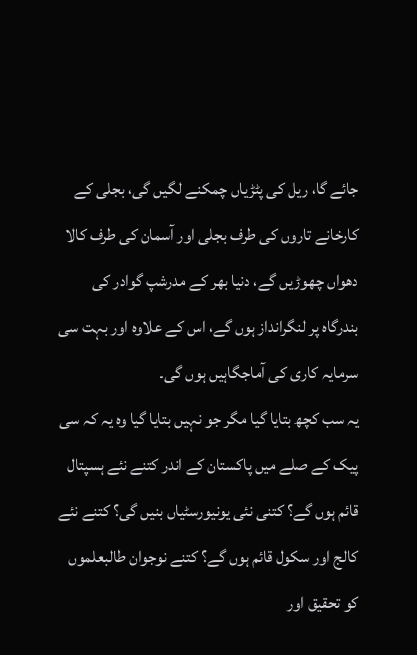جائے گا، ریل کی پٹڑیاں چمکنے لگیں گی، بجلی کے کارخانے تاروں کی طرف بجلی اور آسمان کی طرف کالا دھواں چھوڑیں گے، دنیا بھر کے مدرشپ گوادر کی بندرگاہ پر لنگرانداز ہوں گے، اس کے علاوہ اور بہت سی سرمایہ کاری کی آماجگاہیں ہوں گی۔
یہ سب کچھ بتایا گیا مگر جو نہیں بتایا گیا وہ یہ کہ سی پیک کے صلے میں پاکستان کے اندر کتنے نئے ہسپتال قائم ہوں گے؟ کتنی نئی یونیورسٹیاں بنیں گی؟ کتنے نئے کالج اور سکول قائم ہوں گے؟ کتنے نوجوان طالبعلموں کو تحقیق اور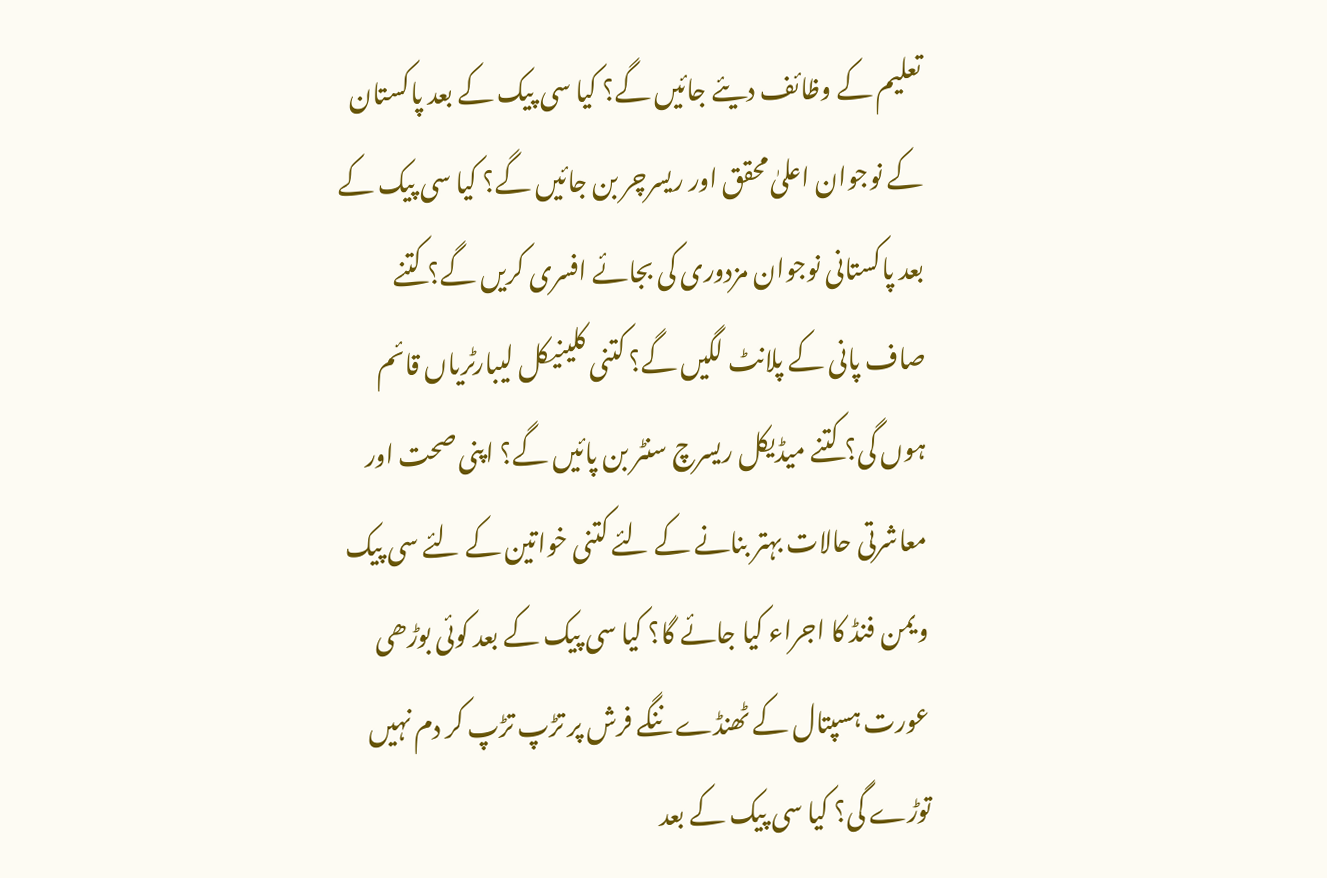تعلیم کے وظائف دیئے جائیں گے؟ کیا سی پیک کے بعد پاکستان کے نوجوان اعلیٰ محقق اور ریسرچر بن جائیں گے؟ کیا سی پیک کے بعد پاکستانی نوجوان مزدوری کی بجائے افسری کریں گے؟ کتنے صاف پانی کے پلانٹ لگیں گے؟ کتنی کلینیکل لیبارٹریاں قائم ہوں گی؟ کتنے میڈیکل ریسرچ سنٹر بن پائیں گے؟ اپنی صحت اور معاشرتی حالات بہتر بنانے کے لئے کتنی خواتین کے لئے سی پیک ویمن فنڈ کا اجراء کیا جائے گا؟ کیا سی پیک کے بعد کوئی بوڑھی عورت ہسپتال کے ٹھنڈے ننگے فرش پر تڑپ تڑپ کر دم نہیں توڑے گی؟ کیا سی پیک کے بعد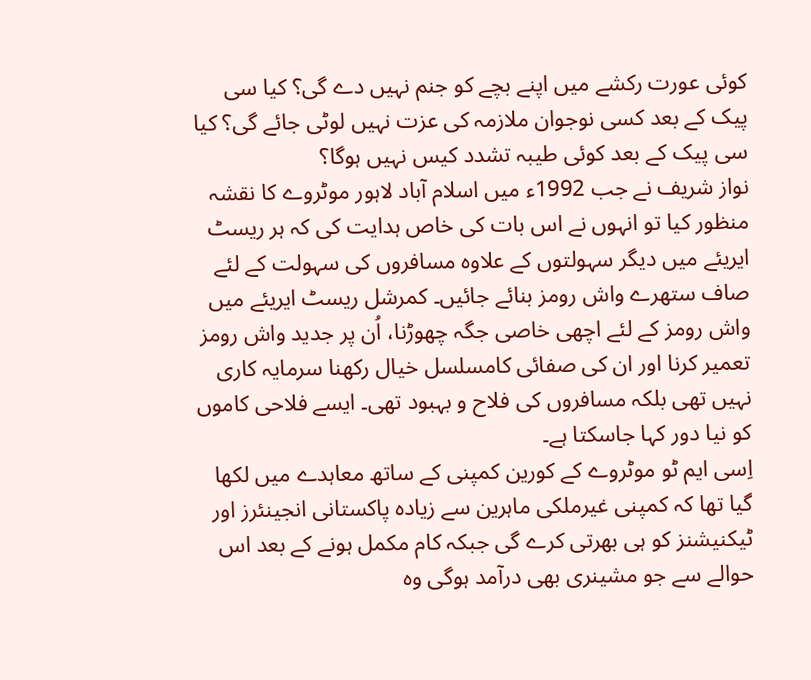کوئی عورت رکشے میں اپنے بچے کو جنم نہیں دے گی؟ کیا سی پیک کے بعد کسی نوجوان ملازمہ کی عزت نہیں لوٹی جائے گی؟ کیا سی پیک کے بعد کوئی طیبہ تشدد کیس نہیں ہوگا؟
نواز شریف نے جب 1992ء میں اسلام آباد لاہور موٹروے کا نقشہ منظور کیا تو انہوں نے اس بات کی خاص ہدایت کی کہ ہر ریسٹ ایریئے میں دیگر سہولتوں کے علاوہ مسافروں کی سہولت کے لئے صاف ستھرے واش رومز بنائے جائیں۔ کمرشل ریسٹ ایریئے میں واش رومز کے لئے اچھی خاصی جگہ چھوڑنا، اُن پر جدید واش رومز تعمیر کرنا اور ان کی صفائی کامسلسل خیال رکھنا سرمایہ کاری نہیں تھی بلکہ مسافروں کی فلاح و بہبود تھی۔ ایسے فلاحی کاموں کو نیا دور کہا جاسکتا ہے۔
اِسی ایم ٹو موٹروے کے کورین کمپنی کے ساتھ معاہدے میں لکھا گیا تھا کہ کمپنی غیرملکی ماہرین سے زیادہ پاکستانی انجینئرز اور ٹیکنیشنز کو ہی بھرتی کرے گی جبکہ کام مکمل ہونے کے بعد اس حوالے سے جو مشینری بھی درآمد ہوگی وہ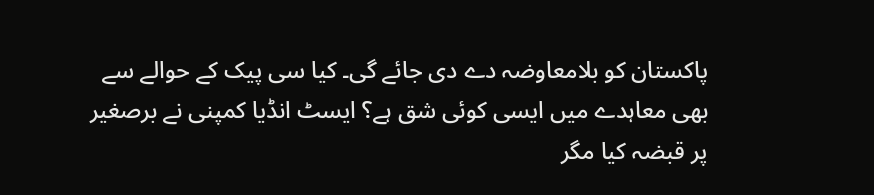پاکستان کو بلامعاوضہ دے دی جائے گی۔ کیا سی پیک کے حوالے سے بھی معاہدے میں ایسی کوئی شق ہے؟ ایسٹ انڈیا کمپنی نے برصغیر پر قبضہ کیا مگر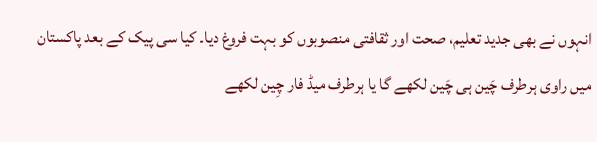انہوں نے بھی جدید تعلیم، صحت اور ثقافتی منصوبوں کو بہت فروغ دیا۔ کیا سی پیک کے بعد پاکستان میں راوی ہرطرف چَین ہی چَین لکھے گا یا ہرطرف میڈ فار چِین لکھے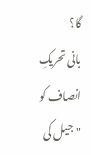گا؟
بانی تحریکِ انصاف کو "جیل کی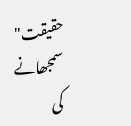حقیقت" سمجھانے کی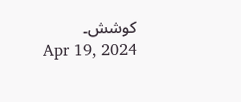کوشش۔
Apr 19, 2024